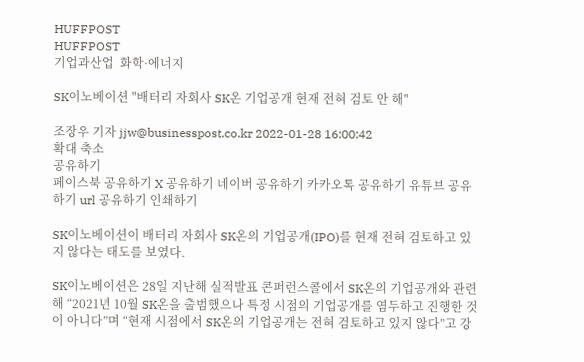HUFFPOST
HUFFPOST
기업과산업  화학·에너지

SK이노베이션 "배터리 자회사 SK온 기업공개 현재 전혀 검토 안 해"

조장우 기자 jjw@businesspost.co.kr 2022-01-28 16:00:42
확대 축소
공유하기
페이스북 공유하기 X 공유하기 네이버 공유하기 카카오톡 공유하기 유튜브 공유하기 url 공유하기 인쇄하기

SK이노베이션이 배터리 자회사 SK온의 기업공개(IPO)를 현재 전혀 검토하고 있지 않다는 태도를 보였다.

SK이노베이션은 28일 지난해 실적발표 콘퍼런스콜에서 SK온의 기업공개와 관련해 “2021년 10월 SK온을 출범했으나 특정 시점의 기업공개를 염두하고 진행한 것이 아니다”며 “현재 시점에서 SK온의 기업공개는 전혀 검토하고 있지 않다”고 강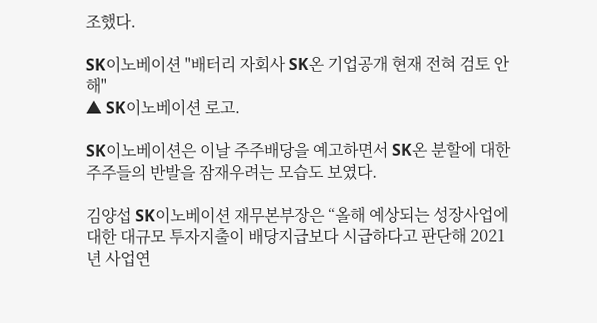조했다.

SK이노베이션 "배터리 자회사 SK온 기업공개 현재 전혀 검토 안 해"
▲ SK이노베이션 로고.

SK이노베이션은 이날 주주배당을 예고하면서 SK온 분할에 대한 주주들의 반발을 잠재우려는 모습도 보였다.

김양섭 SK이노베이션 재무본부장은 “올해 예상되는 성장사업에 대한 대규모 투자지출이 배당지급보다 시급하다고 판단해 2021년 사업연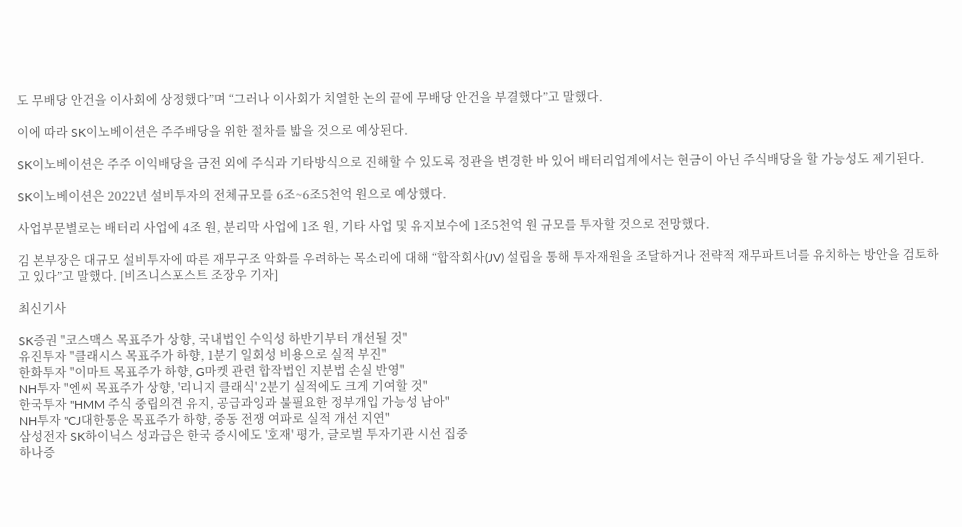도 무배당 안건을 이사회에 상정했다”며 “그러나 이사회가 치열한 논의 끝에 무배당 안건을 부결했다”고 말했다.

이에 따라 SK이노베이션은 주주배당을 위한 절차를 밟을 것으로 예상된다.

SK이노베이션은 주주 이익배당을 금전 외에 주식과 기타방식으로 진해할 수 있도록 정관을 변경한 바 있어 배터리업계에서는 현금이 아닌 주식배당을 할 가능성도 제기된다.

SK이노베이션은 2022년 설비투자의 전체규모를 6조~6조5천억 원으로 예상했다.

사업부문별로는 배터리 사업에 4조 원, 분리막 사업에 1조 원, 기타 사업 및 유지보수에 1조5천억 원 규모를 투자할 것으로 전망했다.

김 본부장은 대규모 설비투자에 따른 재무구조 악화를 우려하는 목소리에 대해 “합작회사(JV) 설립을 통해 투자재원을 조달하거나 전략적 재무파트너를 유치하는 방안을 검토하고 있다”고 말했다. [비즈니스포스트 조장우 기자]

최신기사

SK증권 "코스맥스 목표주가 상향, 국내법인 수익성 하반기부터 개선될 것"
유진투자 "클래시스 목표주가 하향, 1분기 일회성 비용으로 실적 부진"
한화투자 "이마트 목표주가 하향, G마켓 관련 합작법인 지분법 손실 반영"
NH투자 "엔씨 목표주가 상향, '리니지 클래식' 2분기 실적에도 크게 기여할 것"
한국투자 "HMM 주식 중립의견 유지, 공급과잉과 불필요한 정부개입 가능성 남아"
NH투자 "CJ대한통운 목표주가 하향, 중동 전쟁 여파로 실적 개선 지연"
삼성전자 SK하이닉스 성과급은 한국 증시에도 '호재' 평가, 글로벌 투자기관 시선 집중
하나증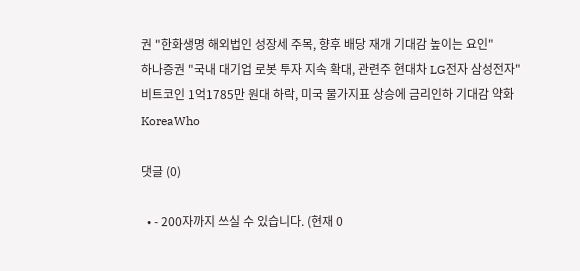권 "한화생명 해외법인 성장세 주목, 향후 배당 재개 기대감 높이는 요인"
하나증권 "국내 대기업 로봇 투자 지속 확대, 관련주 현대차 LG전자 삼성전자"
비트코인 1억1785만 원대 하락, 미국 물가지표 상승에 금리인하 기대감 약화
KoreaWho

댓글 (0)

  • - 200자까지 쓰실 수 있습니다. (현재 0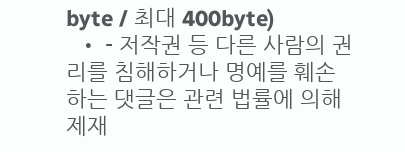byte / 최대 400byte)
  • - 저작권 등 다른 사람의 권리를 침해하거나 명예를 훼손하는 댓글은 관련 법률에 의해 제재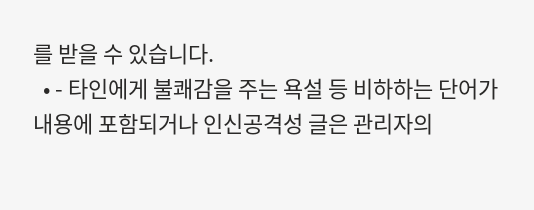를 받을 수 있습니다.
  • - 타인에게 불쾌감을 주는 욕설 등 비하하는 단어가 내용에 포함되거나 인신공격성 글은 관리자의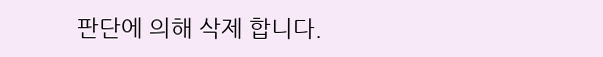판단에 의해 삭제 합니다.